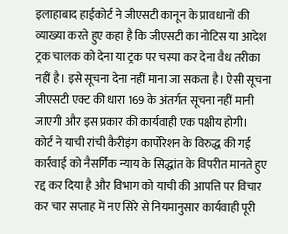इलाहाबाद हाईकोर्ट ने जीएसटी कानून के प्रावधानों की व्याख्या करते हुए कहा है कि जीएसटी का नोटिस या आदेश ट्रक चालक को देना या ट्रक पर चस्पा कर देना वैध तरीका नहीं है। इसे सूचना देना नहीं माना जा सकता है। ऐसी सूचना जीएसटी एक्ट की धारा 169 के अंतर्गत सूचना नहीं मानी जाएगी और इस प्रकार की कार्यवाही एक पक्षीय होगी।
कोर्ट ने याची रांची कैरीइंग कार्पोरेशन के विरुद्ध की गई कार्रवाई को नैसर्गिक न्याय के सिद्धांत के विपरीत मानते हुए रद्द कर दिया है और विभाग को याची की आपत्ति पर विचार कर चार सप्ताह में नए सिरे से नियमानुसार कार्यवाही पूरी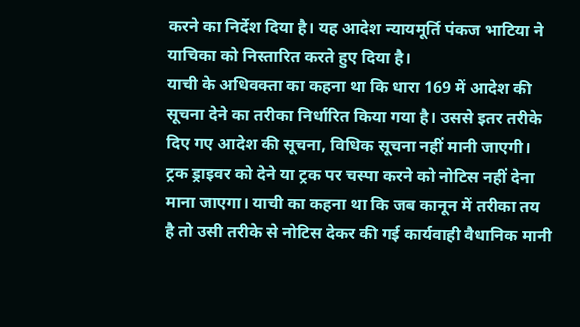करने का निर्देश दिया है। यह आदेश न्यायमूर्ति पंकज भाटिया ने याचिका को निस्तारित करते हुए दिया है।
याची के अधिवक्ता का कहना था कि धारा 169 में आदेश की सूचना देने का तरीका निर्धारित किया गया है। उससे इतर तरीके दिए गए आदेश की सूचना, विधिक सूचना नहीं मानी जाएगी। ट्रक ड्राइवर को देने या ट्रक पर चस्पा करने को नोटिस नहीं देना माना जाएगा। याची का कहना था कि जब कानून में तरीका तय है तो उसी तरीके से नोटिस देकर की गई कार्यवाही वैधानिक मानी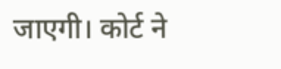जाएगी। कोर्ट ने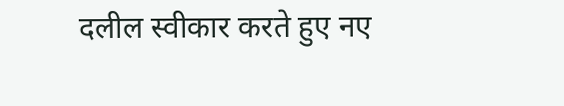दलील स्वीकार करते हुए नए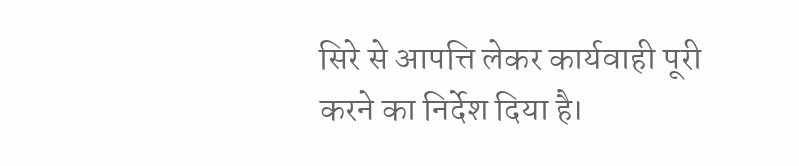सिरे से आपत्ति लेकर कार्यवाही पूरी करने का निर्देश दिया है।